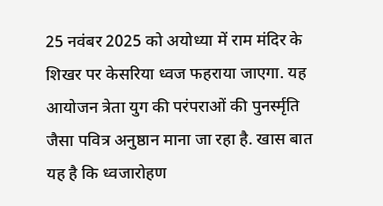25 नवंबर 2025 को अयोध्या में राम मंदिर के शिखर पर केसरिया ध्वज फहराया जाएगा. यह आयोजन त्रेता युग की परंपराओं की पुनर्स्मृति जैसा पवित्र अनुष्ठान माना जा रहा है. खास बात यह है कि ध्वजारोहण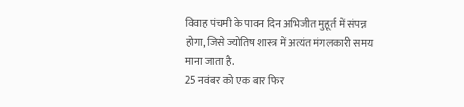विवाह पंचमी के पावन दिन अभिजीत मुहूर्त में संपन्न होगा, जिसे ज्योतिष शास्त्र में अत्यंत मंगलकारी समय माना जाता है.
25 नवंबर को एक बार फिर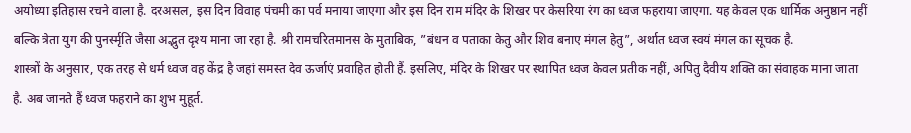अयोध्या इतिहास रचने वाला है. दरअसल, इस दिन विवाह पंचमी का पर्व मनाया जाएगा और इस दिन राम मंदिर के शिखर पर केसरिया रंग का ध्वज फहराया जाएगा. यह केवल एक धार्मिक अनुष्ठान नहीं बल्कि त्रेता युग की पुनर्स्मृति जैसा अद्भुत दृश्य माना जा रहा है. श्री रामचरितमानस के मुताबिक, ”बंधन व पताका केतु और शिव बनाए मंगल हेतु”, अर्थात ध्वज स्वयं मंगल का सूचक है.
शास्त्रों के अनुसार, एक तरह से धर्म ध्वज वह केंद्र है जहां समस्त देव ऊर्जाएं प्रवाहित होती हैं. इसलिए, मंदिर के शिखर पर स्थापित ध्वज केवल प्रतीक नहीं, अपितु दैवीय शक्ति का संवाहक माना जाता है. अब जानते हैं ध्वज फहराने का शुभ मुहूर्त.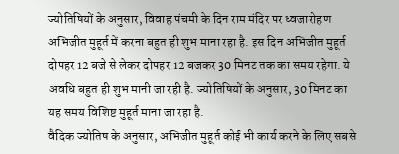ज्योतिषियों के अनुसार, विवाह पंचमी के दिन राम मंदिर पर ध्वजारोहण अभिजीत मुहूर्त में करना बहुत ही शुभ माना रहा है. इस दिन अभिजीत मुहूर्त दोपहर 12 बजे से लेकर दोपहर 12 बजकर 30 मिनट तक का समय रहेगा. ये अवधि बहुत ही शुभ मानी जा रही है. ज्योतिषियों के अनुसार, 30 मिनट का यह समय विशिष्ट मुहूर्त माना जा रहा है.
वैदिक ज्योतिष के अनुसार, अभिजीत मुहूर्त कोई भी कार्य करने के लिए सबसे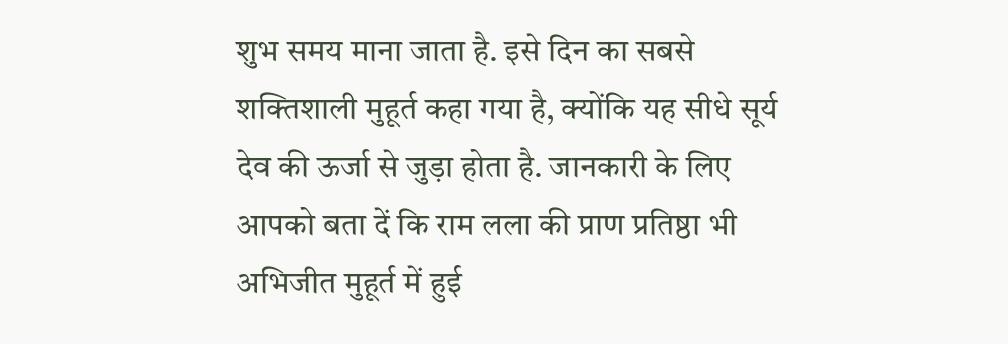शुभ समय माना जाता है. इसे दिन का सबसे शक्तिशाली मुहूर्त कहा गया है, क्योंकि यह सीधे सूर्य देव की ऊर्जा से जुड़ा होता है. जानकारी के लिए आपको बता दें कि राम लला की प्राण प्रतिष्ठा भी अभिजीत मुहूर्त में हुई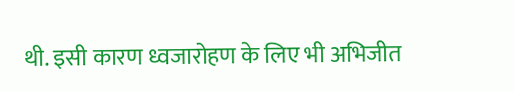थी. इसी कारण ध्वजारोहण के लिए भी अभिजीत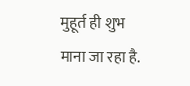मुहूर्त ही शुभ माना जा रहा है.